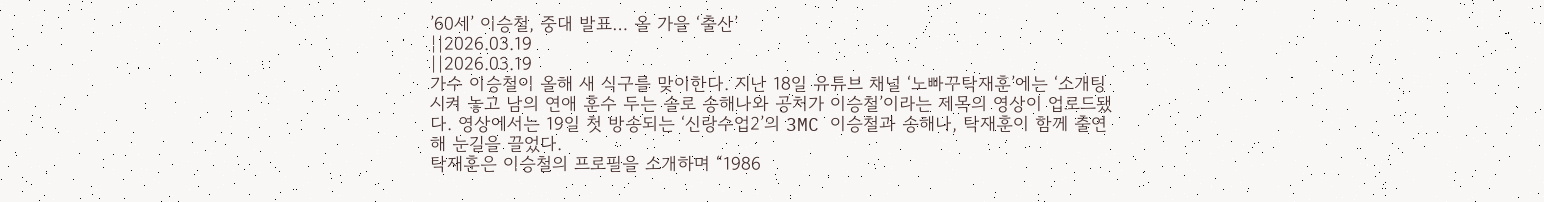’60세’ 이승철, 중대 발표… 올 가을 ‘출산’
||2026.03.19
||2026.03.19
가수 이승철이 올해 새 식구를 맞이한다. 지난 18일 유튜브 채널 ‘노빠꾸탁재훈’에는 ‘소개팅시켜 놓고 남의 연애 훈수 두는 솔로 송해나와 공처가 이승철’이라는 제목의 영상이 업로드됐다. 영상에서는 19일 첫 방송되는 ‘신랑수업2’의 3MC 이승철과 송해나, 탁재훈이 함께 출연해 눈길을 끌었다.
탁재훈은 이승철의 프로필을 소개하며 “1986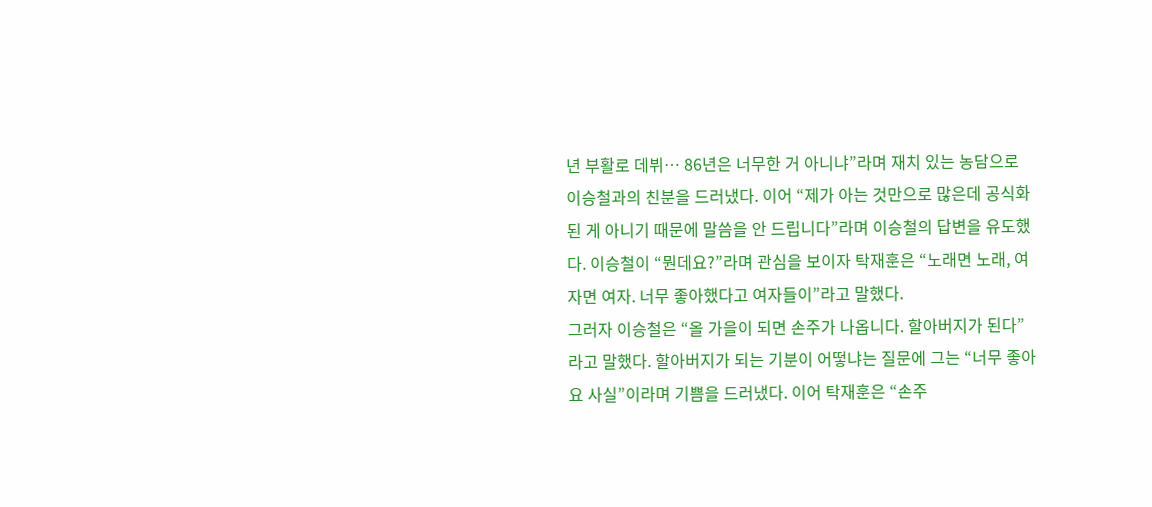년 부활로 데뷔… 86년은 너무한 거 아니냐”라며 재치 있는 농담으로 이승철과의 친분을 드러냈다. 이어 “제가 아는 것만으로 많은데 공식화된 게 아니기 때문에 말씀을 안 드립니다”라며 이승철의 답변을 유도했다. 이승철이 “뭔데요?”라며 관심을 보이자 탁재훈은 “노래면 노래, 여자면 여자. 너무 좋아했다고 여자들이”라고 말했다.
그러자 이승철은 “올 가을이 되면 손주가 나옵니다. 할아버지가 된다”라고 말했다. 할아버지가 되는 기분이 어떻냐는 질문에 그는 “너무 좋아요 사실”이라며 기쁨을 드러냈다. 이어 탁재훈은 “손주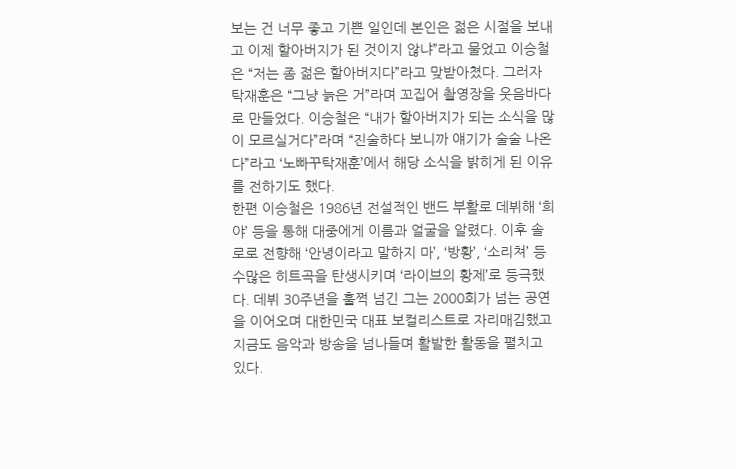보는 건 너무 좋고 기쁜 일인데 본인은 젊은 시절을 보내고 이제 할아버지가 된 것이지 않냐”라고 물었고 이승철은 “저는 좀 젊은 할아버지다”라고 맞받아쳤다. 그러자 탁재훈은 “그냥 늙은 거”라며 꼬집어 촬영장을 웃음바다로 만들었다. 이승철은 “내가 할아버지가 되는 소식을 많이 모르실거다”라며 “진술하다 보니까 얘기가 술술 나온다”라고 ‘노빠꾸탁재훈’에서 해당 소식을 밝히게 된 이유를 전하기도 했다.
한편 이승철은 1986년 전설적인 밴드 부활로 데뷔해 ‘희야’ 등을 통해 대중에게 이름과 얼굴을 알렸다. 이후 솔로로 전향해 ‘안녕이라고 말하지 마’, ‘방황’, ‘소리쳐’ 등 수많은 히트곡을 탄생시키며 ‘라이브의 황제’로 등극했다. 데뷔 30주년을 훌쩍 넘긴 그는 2000회가 넘는 공연을 이어오며 대한민국 대표 보컬리스트로 자리매김했고 지금도 음악과 방송을 넘나들며 활발한 활동을 펼치고 있다.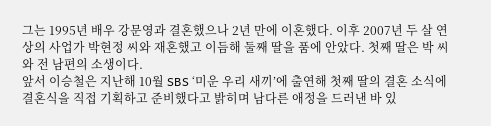그는 1995년 배우 강문영과 결혼했으나 2년 만에 이혼했다. 이후 2007년 두 살 연상의 사업가 박현정 씨와 재혼했고 이듬해 둘째 딸을 품에 안았다. 첫째 딸은 박 씨와 전 남편의 소생이다.
앞서 이승철은 지난해 10월 SBS ‘미운 우리 새끼’에 출연해 첫째 딸의 결혼 소식에 결혼식을 직접 기획하고 준비했다고 밝히며 남다른 애정을 드러낸 바 있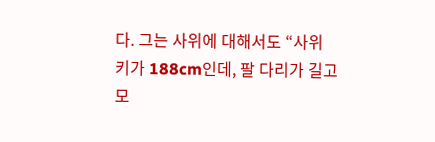다. 그는 사위에 대해서도 “사위 키가 188cm인데, 팔 다리가 길고 모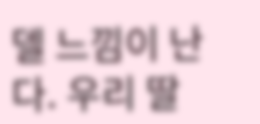델 느낌이 난다. 우리 딸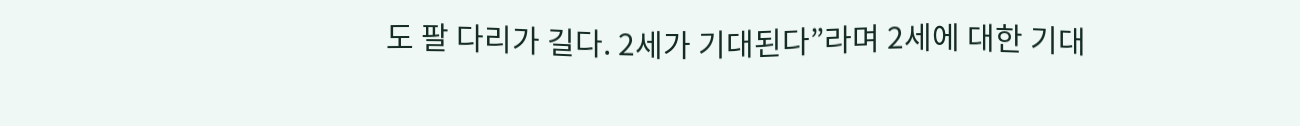도 팔 다리가 길다. 2세가 기대된다”라며 2세에 대한 기대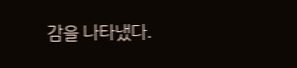감을 나타냈다.